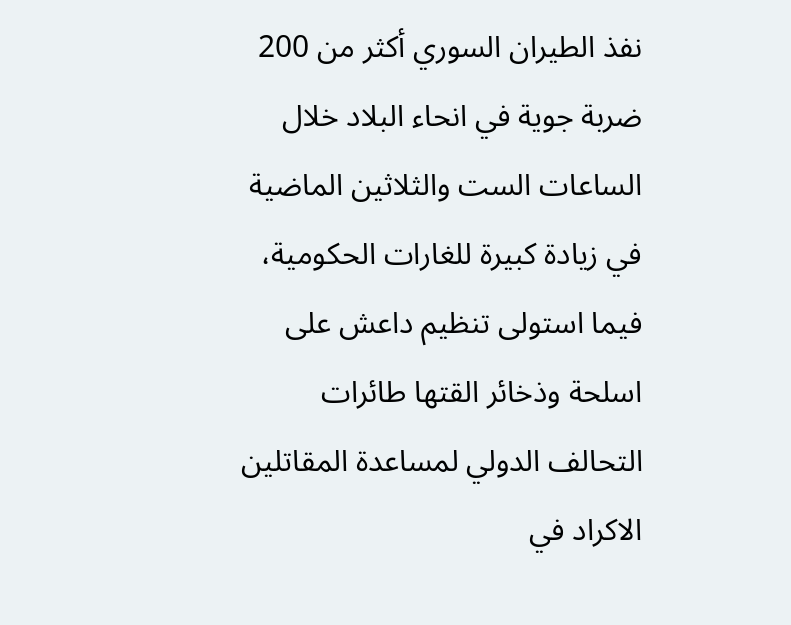نفذ الطيران السوري أكثر من 200 ضربة جوية في انحاء البلاد خلال الساعات الست والثلاثين الماضية في زيادة كبيرة للغارات الحكومية، فيما استولى تنظيم داعش على اسلحة وذخائر القتها طائرات التحالف الدولي لمساعدة المقاتلين الاكراد في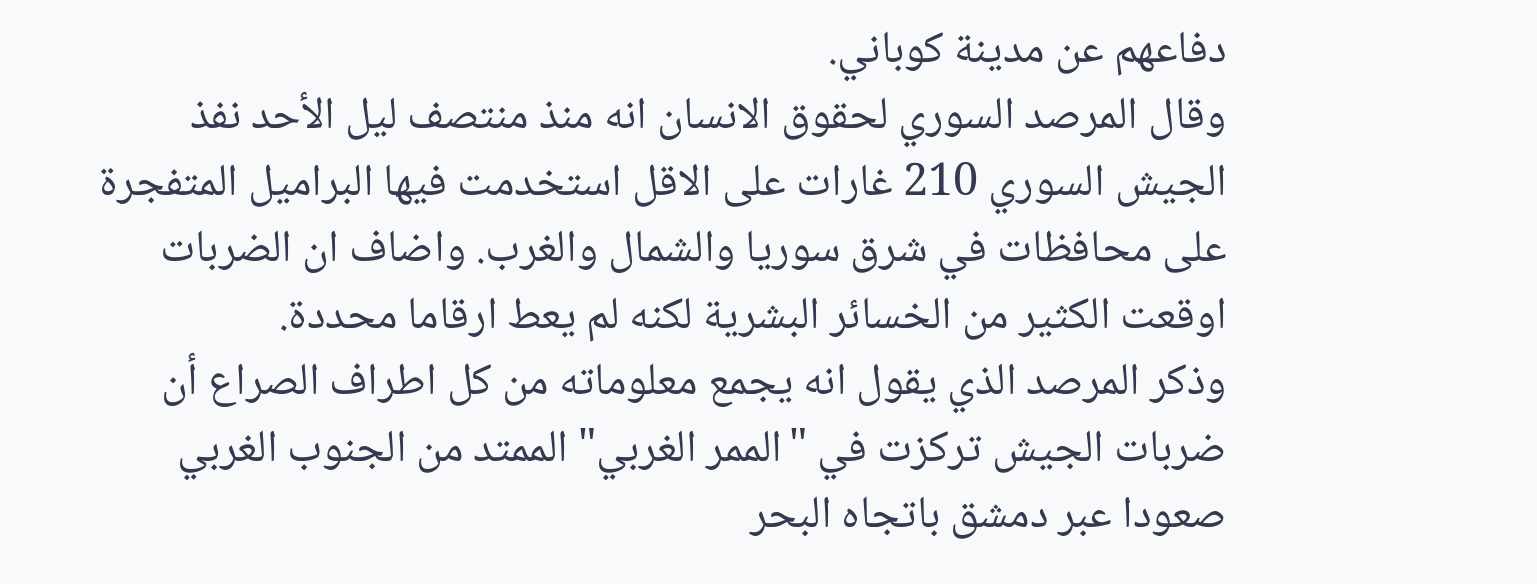دفاعهم عن مدينة كوباني.
وقال المرصد السوري لحقوق الانسان انه منذ منتصف ليل الأحد نفذ الجيش السوري 210 غارات على الاقل استخدمت فيها البراميل المتفجرة على محافظات في شرق سوريا والشمال والغرب. واضاف ان الضربات اوقعت الكثير من الخسائر البشرية لكنه لم يعط ارقاما محددة.
وذكر المرصد الذي يقول انه يجمع معلوماته من كل اطراف الصراع أن ضربات الجيش تركزت في "الممر الغربي" الممتد من الجنوب الغربي صعودا عبر دمشق باتجاه البحر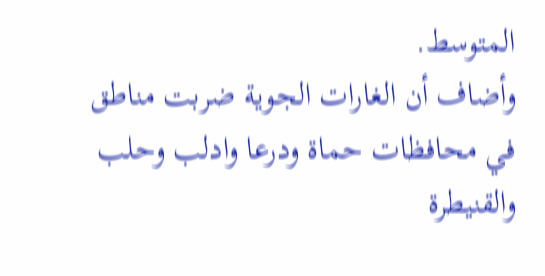المتوسط.
وأضاف أن الغارات الجوية ضربت مناطق في محافظات حماة ودرعا وادلب وحلب والقنيطرة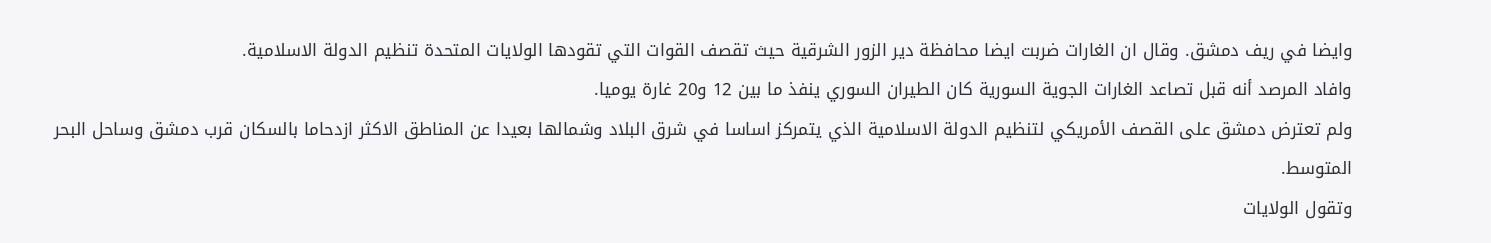وايضا في ريف دمشق. وقال ان الغارات ضربت ايضا محافظة دير الزور الشرقية حيث تقصف القوات التي تقودها الولايات المتحدة تنظيم الدولة الاسلامية.
وافاد المرصد أنه قبل تصاعد الغارات الجوية السورية كان الطيران السوري ينفذ ما بين 12 و20 غارة يوميا.
ولم تعترض دمشق على القصف الأمريكي لتنظيم الدولة الاسلامية الذي يتمركز اساسا في شرق البلاد وشمالها بعيدا عن المناطق الاكثر ازدحاما بالسكان قرب دمشق وساحل البحر المتوسط.
وتقول الولايات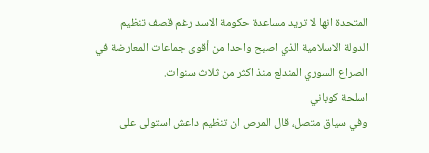المتحدة انها لا تريد مساعدة حكومة الاسد رغم قصف تنظيم الدولة الاسلامية الذي اصبح واحدا من أقوى جماعات المعارضة في الصراع السوري المندلع منذ اكثر من ثلاث سنوات.
اسلحة كوباني
وفي سياق متصل، قال المرص ان تنظيم داعش استولى على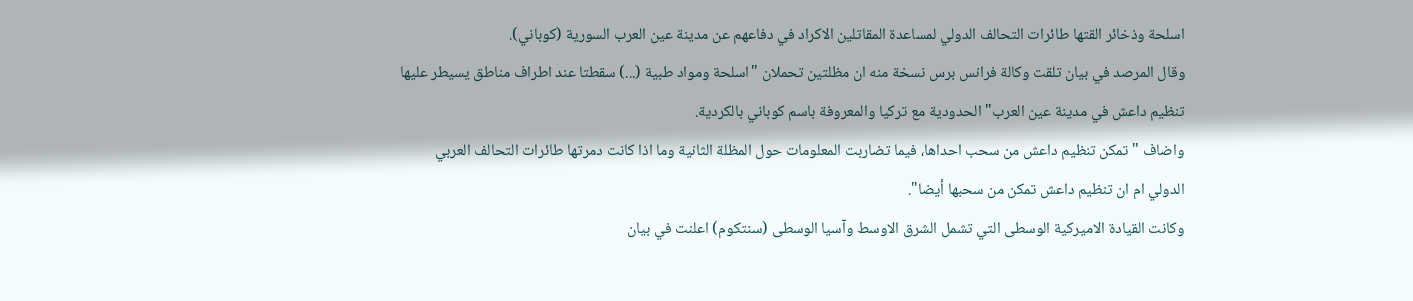اسلحة وذخائر القتها طائرات التحالف الدولي لمساعدة المقاتلين الاكراد في دفاعهم عن مدينة عين العرب السورية (كوباني).
وقال المرصد في بيان تلقت وكالة فرانس برس نسخة منه ان مظلتين تحملان "اسلحة ومواد طبية (...) سقطتا عند اطراف مناطق يسيطر عليها تنظيم داعش في مدينة عين العرب" الحدودية مع تركيا والمعروفة باسم كوباني بالكردية.
واضاف "تمكن تنظيم داعش من سحب احداها، فيما تضاربت المعلومات حول المظلة الثانية وما اذا كانت دمرتها طائرات التحالف العربي الدولي ام ان تنظيم داعش تمكن من سحبها أيضا".
وكانت القيادة الاميركية الوسطى التي تشمل الشرق الاوسط وآسيا الوسطى (سنتكوم) اعلنت في بيان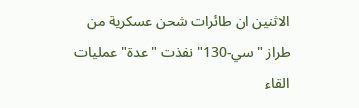الاثنين ان طائرات شحن عسكرية من طراز "سي-130" نفذت "عدة" عمليات القاء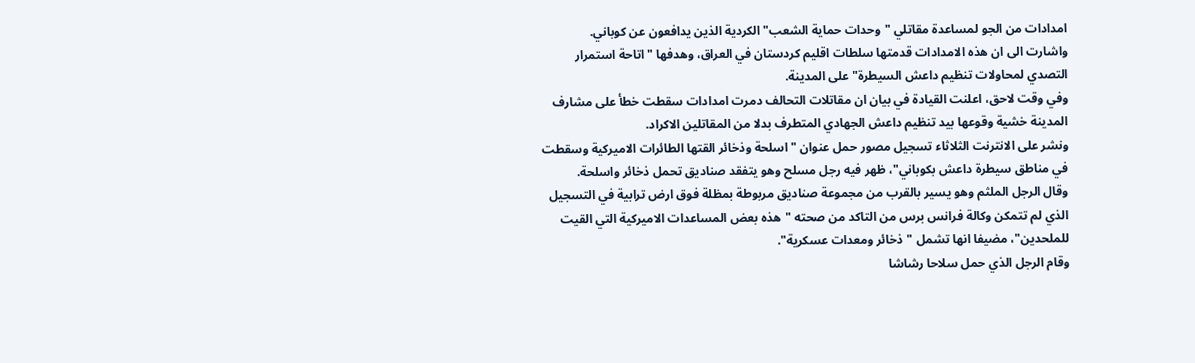امدادات من الجو لمساعدة مقاتلي "وحدات حماية الشعب" الكردية الذين يدافعون عن كوباني.
واشارت الى ان هذه الامدادات قدمتها سلطات اقليم كردستان في العراق، وهدفها "اتاحة استمرار التصدي لمحاولات تنظيم داعش السيطرة" على المدينة.
وفي وقت لاحق، اعلنت القيادة في بيان ان مقاتلات التحالف دمرت امدادات سقطت خطأ على مشارف المدينة خشية وقوعها بيد تنظيم داعش الجهادي المتطرف بدلا من المقاتلين الاكراد.
ونشر على الانترنت الثلاثاء تسجيل مصور حمل عنوان "اسلحة وذخائر القتها الطائرات الاميركية وسقطت في مناطق سيطرة داعش بكوباني"، ظهر فيه رجل مسلح وهو يتفقد صناديق تحمل ذخائر واسلحة.
وقال الرجل الملثم وهو يسير بالقرب من مجموعة صناديق مربوطة بمظلة فوق ارض ترابية في التسجيل الذي لم تتمكن وكالة فرانس برس من التاكد من صحته "هذه بعض المساعدات الاميركية التي القيت للملحدين"، مضيفا انها تشمل "ذخائر ومعدات عسكرية".
وقام الرجل الذي حمل سلاحا رشاشا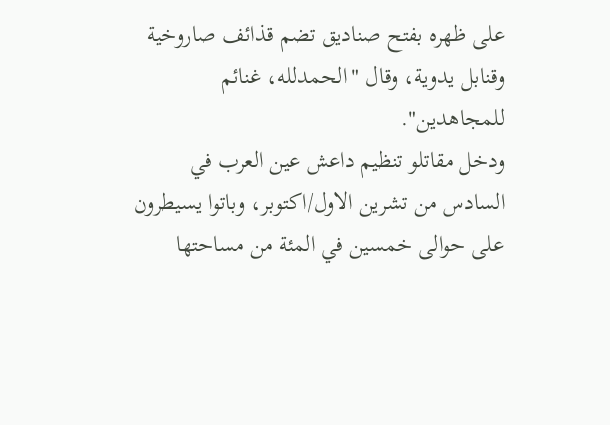على ظهره بفتح صناديق تضم قذائف صاروخية وقنابل يدوية، وقال "الحمدلله، غنائم للمجاهدين".
ودخل مقاتلو تنظيم داعش عين العرب في السادس من تشرين الاول/اكتوبر، وباتوا يسيطرون على حوالى خمسين في المئة من مساحتها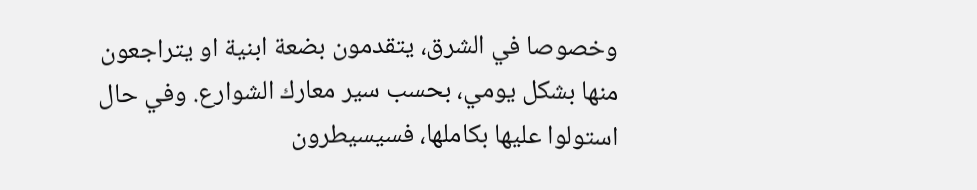وخصوصا في الشرق، يتقدمون بضعة ابنية او يتراجعون منها بشكل يومي، بحسب سير معارك الشوارع. وفي حال استولوا عليها بكاملها، فسيسيطرون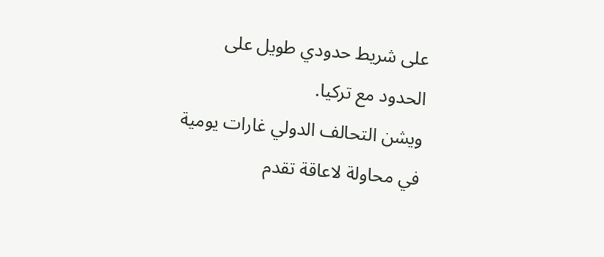على شريط حدودي طويل على الحدود مع تركيا.
ويشن التحالف الدولي غارات يومية في محاولة لاعاقة تقدم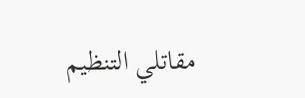مقاتلي التنظيم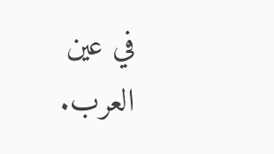في عين العرب.